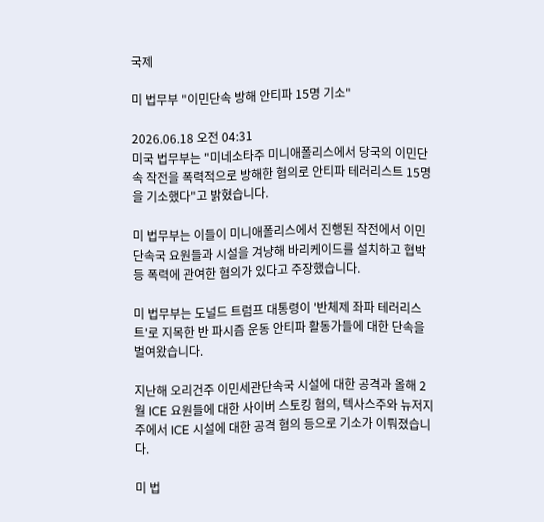국제

미 법무부 "이민단속 방해 안티파 15명 기소"

2026.06.18 오전 04:31
미국 법무부는 "미네소타주 미니애폴리스에서 당국의 이민단속 작전을 폭력적으로 방해한 혐의로 안티파 테러리스트 15명을 기소했다"고 밝혔습니다.

미 법무부는 이들이 미니애폴리스에서 진행된 작전에서 이민단속국 요원들과 시설을 겨냥해 바리케이드를 설치하고 협박 등 폭력에 관여한 혐의가 있다고 주장했습니다.

미 법무부는 도널드 트럼프 대통령이 '반체제 좌파 테러리스트'로 지목한 반 파시즘 운동 안티파 활동가들에 대한 단속을 벌여왔습니다.

지난해 오리건주 이민세관단속국 시설에 대한 공격과 올해 2월 ICE 요원들에 대한 사이버 스토킹 혐의, 텍사스주와 뉴저지주에서 ICE 시설에 대한 공격 혐의 등으로 기소가 이뤄졌습니다.

미 법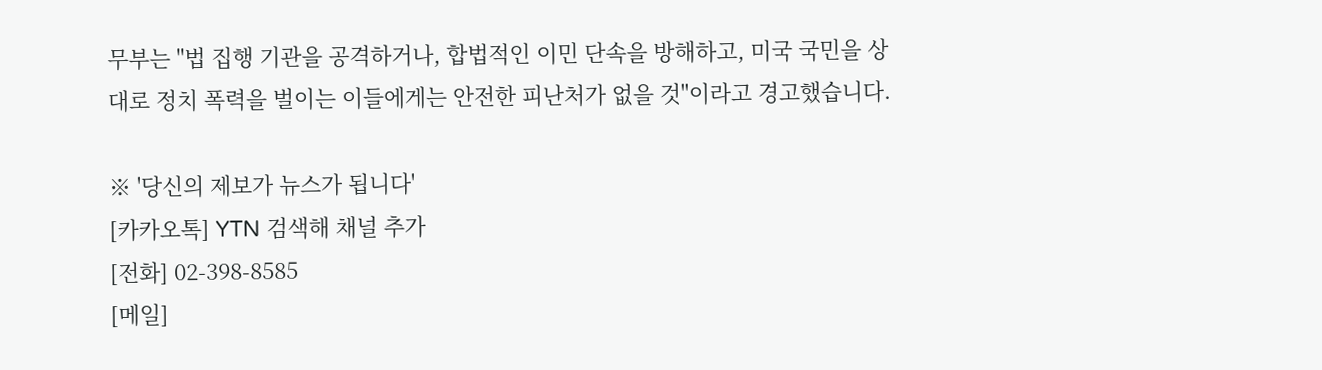무부는 "법 집행 기관을 공격하거나, 합법적인 이민 단속을 방해하고, 미국 국민을 상대로 정치 폭력을 벌이는 이들에게는 안전한 피난처가 없을 것"이라고 경고했습니다.

※ '당신의 제보가 뉴스가 됩니다'
[카카오톡] YTN 검색해 채널 추가
[전화] 02-398-8585
[메일]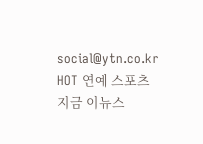social@ytn.co.kr
HOT 연예 스포츠
지금 이뉴스